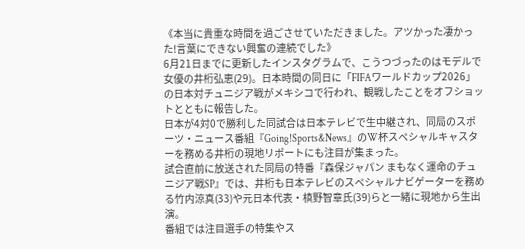《本当に貴重な時間を過ごさせていただきました。アツかった凄かった!言葉にできない興奮の連続でした》
6月21日までに更新したインスタグラムで、こうつづったのはモデルで女優の井桁弘恵(29)。日本時間の同日に「FIFAワールドカップ2026」の日本対チュニジア戦がメキシコで行われ、観戦したことをオフショットとともに報告した。
日本が4対0で勝利した同試合は日本テレビで生中継され、同局のスポーツ・ニュース番組『Going!Sports&News』のW杯スペシャルキャスターを務める井桁の現地リポートにも注目が集まった。
試合直前に放送された同局の特番『森保ジャパン まもなく運命のチュニジア戦SP』では、井桁も日本テレビのスペシャルナビゲーターを務める竹内涼真(33)や元日本代表・槙野智章氏(39)らと一緒に現地から生出演。
番組では注目選手の特集やス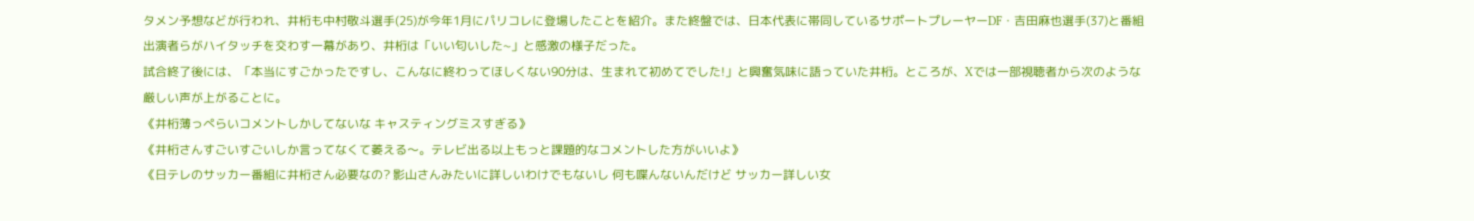タメン予想などが行われ、井桁も中村敬斗選手(25)が今年1月にパリコレに登場したことを紹介。また終盤では、日本代表に帯同しているサポートプレーヤーDF・吉田麻也選手(37)と番組出演者らがハイタッチを交わす一幕があり、井桁は「いい匂いした~」と感激の様子だった。
試合終了後には、「本当にすごかったですし、こんなに終わってほしくない90分は、生まれて初めてでした!」と興奮気味に語っていた井桁。ところが、Xでは一部視聴者から次のような厳しい声が上がることに。
《井桁薄っぺらいコメントしかしてないな キャスティングミスすぎる》
《井桁さんすごいすごいしか言ってなくて萎える〜。テレビ出る以上もっと課題的なコメントした方がいいよ》
《日テレのサッカー番組に井桁さん必要なの? 影山さんみたいに詳しいわけでもないし 何も喋んないんだけど サッカー詳しい女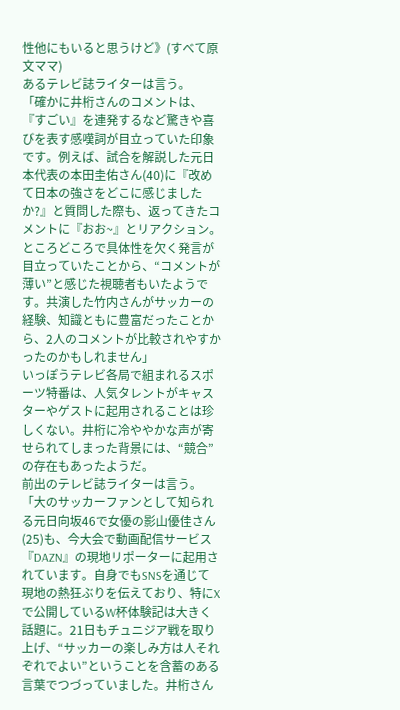性他にもいると思うけど》(すべて原文ママ)
あるテレビ誌ライターは言う。
「確かに井桁さんのコメントは、『すごい』を連発するなど驚きや喜びを表す感嘆詞が目立っていた印象です。例えば、試合を解説した元日本代表の本田圭佑さん(40)に『改めて日本の強さをどこに感じましたか?』と質問した際も、返ってきたコメントに『おお~』とリアクション。
ところどころで具体性を欠く発言が目立っていたことから、“コメントが薄い”と感じた視聴者もいたようです。共演した竹内さんがサッカーの経験、知識ともに豊富だったことから、2人のコメントが比較されやすかったのかもしれません」
いっぽうテレビ各局で組まれるスポーツ特番は、人気タレントがキャスターやゲストに起用されることは珍しくない。井桁に冷ややかな声が寄せられてしまった背景には、“競合”の存在もあったようだ。
前出のテレビ誌ライターは言う。
「大のサッカーファンとして知られる元日向坂46で女優の影山優佳さん(25)も、今大会で動画配信サービス『DAZN』の現地リポーターに起用されています。自身でもSNSを通じて現地の熱狂ぶりを伝えており、特にXで公開しているW杯体験記は大きく話題に。21日もチュニジア戦を取り上げ、“サッカーの楽しみ方は人それぞれでよい”ということを含蓄のある言葉でつづっていました。井桁さん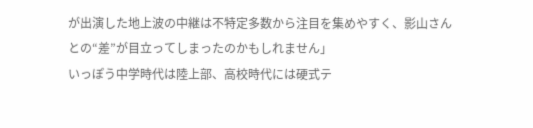が出演した地上波の中継は不特定多数から注目を集めやすく、影山さんとの“差”が目立ってしまったのかもしれません」
いっぽう中学時代は陸上部、高校時代には硬式テ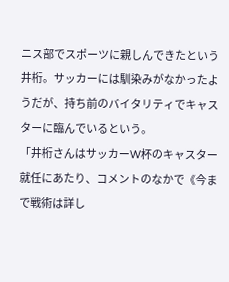ニス部でスポーツに親しんできたという井桁。サッカーには馴染みがなかったようだが、持ち前のバイタリティでキャスターに臨んでいるという。
「井桁さんはサッカーW杯のキャスター就任にあたり、コメントのなかで《今まで戦術は詳し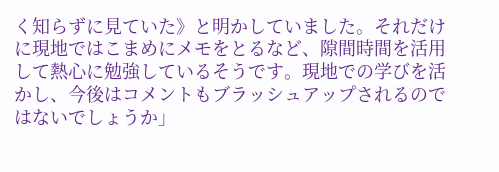く知らずに見ていた》と明かしていました。それだけに現地ではこまめにメモをとるなど、隙間時間を活用して熱心に勉強しているそうです。現地での学びを活かし、今後はコメントもブラッシュアップされるのではないでしょうか」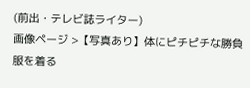(前出・テレビ誌ライター)
画像ページ >【写真あり】体にピチピチな勝負服を着る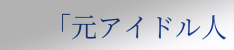「元アイドル人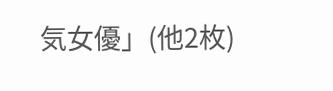気女優」(他2枚)